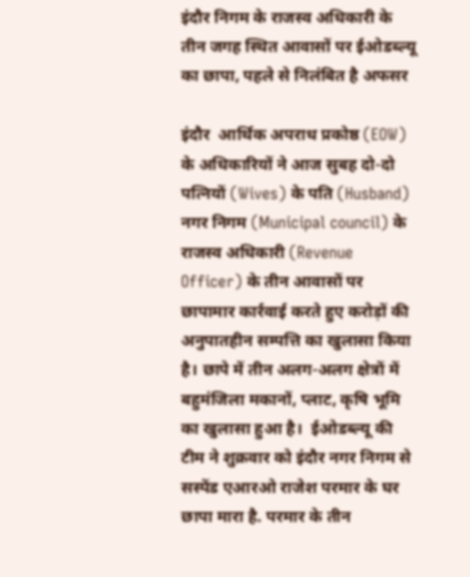इंदौर निगम के राजस्व अधिकारी के तीन जगह स्थित आवासों पर ईओडब्ल्यू का छापा, पहले से निलंबित है अफसर

इंदौर  आर्थिक अपराध प्रकोष्ठ (EOW) के अधिकारियों ने आज सुबह दो-दो पत्नियों (Wives) के पति (Husband) नगर निगम (Municipal council) के राजस्व अधिकारी (Revenue Officer) के तीन आवासों पर छापामार कार्रवाई करते हुए करोड़ों की अनुपातहीन सम्पत्ति का खुलासा किया है। छापे में तीन अलग-अलग क्षेत्रों में बहुमंजिला मकानों, प्लाट, कृषि भूमि का खुलासा हुआ है।  ईओडब्ल्यू की टीम ने शुक्रवार को इंदौर नगर निगम से सस्पेंड एआरओ राजेश परमार के घर छापा मारा है. परमार के तीन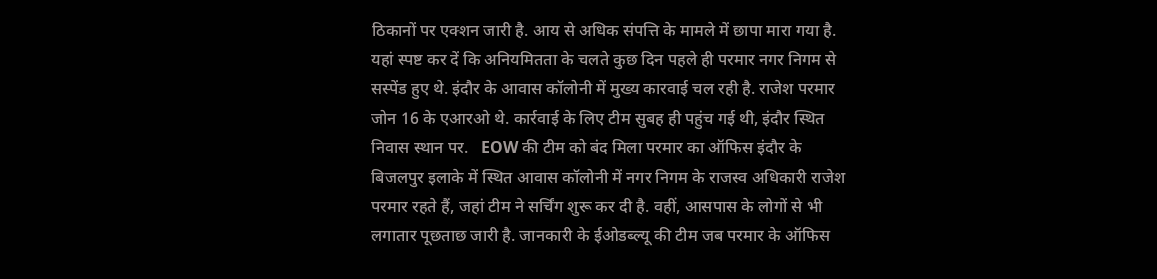ठिकानों पर एक्शन जारी है. आय से अधिक संपत्ति के मामले में छापा मारा गया है. यहां स्पष्ट कर दें कि अनियमितता के चलते कुछ दिन पहले ही परमार नगर निगम से सस्पेंड हुए थे. इंदौर के आवास कॉलोनी में मुख्य कारवाई चल रही है. राजेश परमार जोन 16 के एआरओ थे. कार्रवाई के लिए टीम सुबह ही पहुंच गई थी, इंदौर स्थित निवास स्थान पर.   EOW की टीम को बंद मिला परमार का ऑफिस इंदौर के बिजलपुर इलाके में स्थित आवास कॉलोनी में नगर निगम के राजस्व अधिकारी राजेश परमार रहते हैं, जहां टीम ने सर्चिंग शुरू कर दी है. वहीं, आसपास के लोगों से भी लगातार पूछताछ जारी है. जानकारी के ईओडब्ल्यू की टीम जब परमार के ऑफिस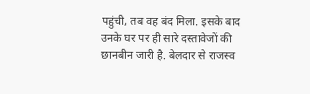पहुंची, तब वह बंद मिला. इसके बाद उनके घर पर ही सारे दस्तावेजों की छानबीन जारी है. बेलदार से राजस्व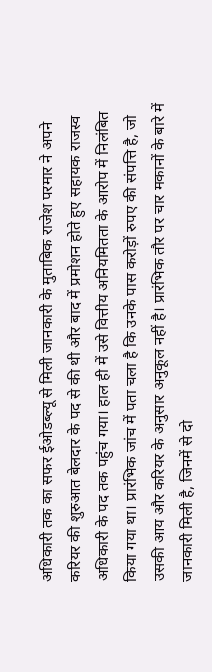अधिकारी तक का सफर ईओडब्ल्यू से मिली जानकारी के मुताबिक राजेश परमार ने अपने करियर की शुरुआत बेलदार के पद से की थी और बाद में प्रमोशन होते हुए सहायक राजस्व अधिकारी के पद तक पहुंच गया। हाल ही में उसे वित्तीय अनियमितता के आरोप में निलंबित किया गया था। प्रारंभिक जांच में पता चला है कि उनके पास करोड़ों रुपए की संपत्ति है, जो उसकी आय और करियर के अनुसार अनुकूल नहीं है। प्रारंभिक तौर पर चार मकानों के बारे में जानकारी मिली है, जिनमें से दो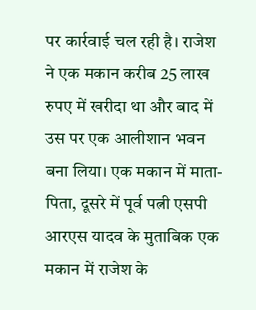पर कार्रवाई चल रही है। राजेश ने एक मकान करीब 25 लाख रुपए में खरीदा था और बाद में उस पर एक आलीशान भवन बना लिया। एक मकान में माता-पिता, दूसरे में पूर्व पत्नी एसपी आरएस यादव के मुताबिक एक मकान में राजेश के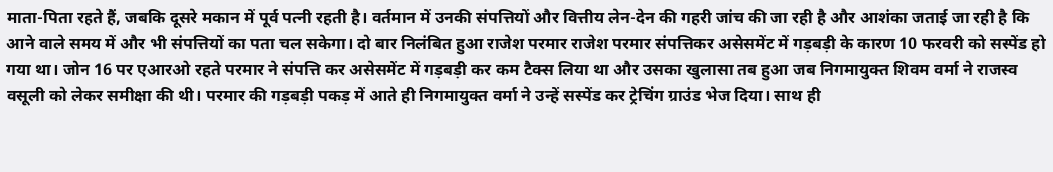माता-पिता रहते हैं, जबकि दूसरे मकान में पूर्व पत्नी रहती है। वर्तमान में उनकी संपत्तियों और वित्तीय लेन-देन की गहरी जांच की जा रही है और आशंका जताई जा रही है कि आने वाले समय में और भी संपत्तियों का पता चल सकेगा। दो बार निलंबित हुआ राजेश परमार राजेश परमार संपत्तिकर असेसमेंट में गड़बड़ी के कारण 10 फरवरी को सस्पेंड हो गया था। जोन 16 पर एआरओ रहते परमार ने संपत्ति कर असेसमेंट में गड़बड़ी कर कम टैक्स लिया था और उसका खुलासा तब हुआ जब निगमायुक्त शिवम वर्मा ने राजस्व वसूली को लेकर समीक्षा की थी। परमार की गड़बड़ी पकड़ में आते ही निगमायुक्त वर्मा ने उन्हें सस्पेंड कर ट्रेचिंग ग्राउंड भेज दिया। साथ ही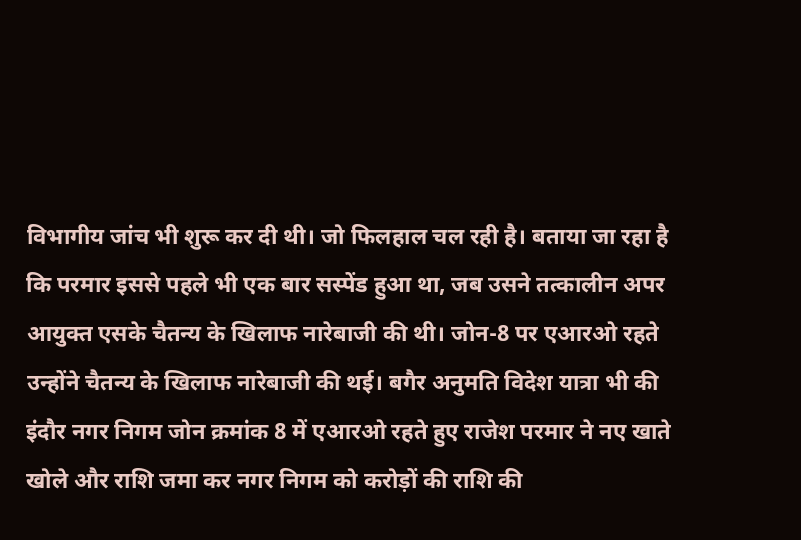विभागीय जांच भी शुरू कर दी थी। जो फिलहाल चल रही है। बताया जा रहा है कि परमार इससे पहले भी एक बार सस्पेंड हुआ था, जब उसने तत्कालीन अपर आयुक्त एसके चैतन्य के खिलाफ नारेबाजी की थी। जोन-8 पर एआरओ रहते उन्होंने चैतन्य के खिलाफ नारेबाजी की थई। बगैर अनुमति विदेश यात्रा भी की इंदौर नगर निगम जोन क्रमांक 8 में एआरओ रहते हुए राजेश परमार ने नए खाते खोले और राशि जमा कर नगर निगम को करोड़ों की राशि की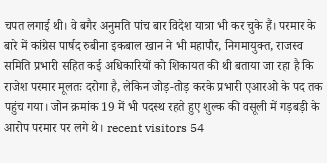चपत लगाई थी। वे बगैर अनुमति पांच बार विदेश यात्रा भी कर चुके हैं। परमार के बारे में कांग्रेस पार्षद रुबीना इकबाल खान ने भी महापौर, निगमायुक्त, राजस्व समिति प्रभारी सहित कई अधिकारियों को शिकायत की थी बताया जा रहा है कि राजेश परमार मूलतः दरोगा है, लेकिन जोड़-तोड़ करके प्रभारी एआरओ के पद तक पहुंच गया। जोन क्रमांक 19 में भी पदस्थ रहते हुए शुल्क की वसूली में गड़बड़ी के आरोप परमार पर लगे थे। recent visitors 54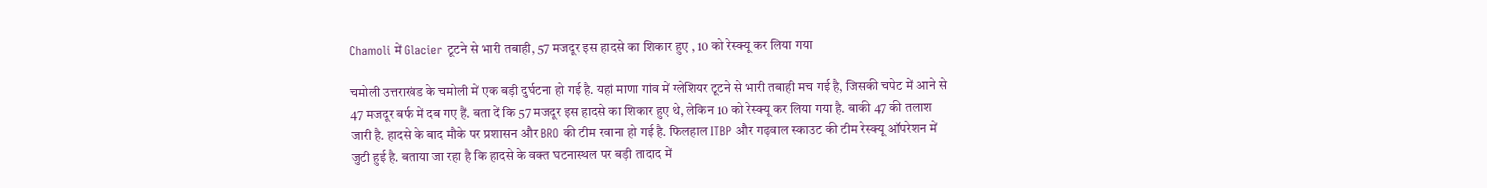Chamoli में Glacier टूटने से भारी तबाही, 57 मजदूर इस हादसे का शिकार हुए , 10 को रेस्क्यू कर लिया गया

चमोली उत्तराखंड के चमोली में एक बड़ी दुर्घटना हो गई है. यहां माणा गांव में ग्लेशियर टूटने से भारी तबाही मच गई है, जिसकी चपेट में आने से 47 मजदूर बर्फ में दब गए हैं. बता दें कि 57 मजदूर इस हादसे का शिकार हुए थे, लेकिन 10 को रेस्क्यू कर लिया गया है. बाकी 47 की तलाश जारी है. हादसे के बाद मौके पर प्रशासन और BRO की टीम रवाना हो गई है. फिलहाल ITBP और गढ़वाल स्काउट की टीम रेस्क्यू ऑपरेशन में जुटी हुई है. बताया जा रहा है कि हादसे के वक्त घटनास्थल पर बड़ी तादाद में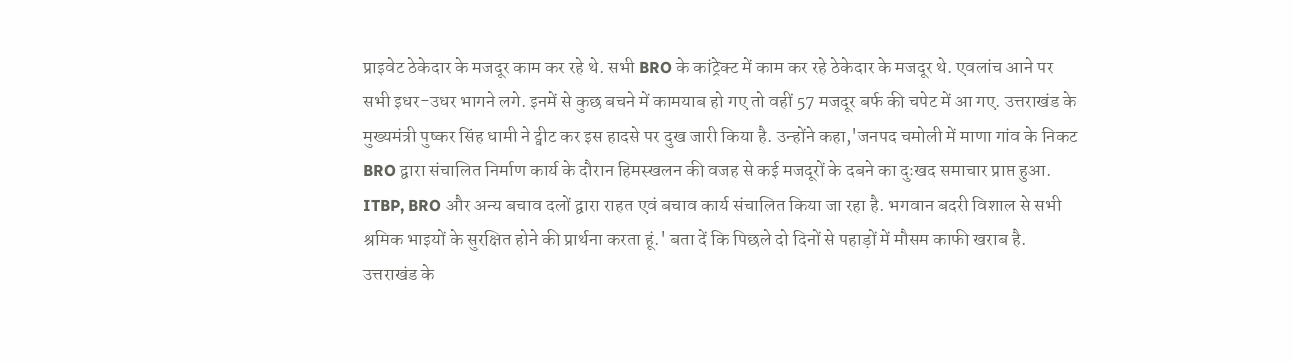प्राइवेट ठेकेदार के मजदूर काम कर रहे थे. सभी BRO के कांट्रेक्ट में काम कर रहे ठेकेदार के मजदूर थे. एवलांच आने पर सभी इधर-उधर भागने लगे. इनमें से कुछ बचने में कामयाब हो गए तो वहीं 57 मजदूर बर्फ की चपेट में आ गए. उत्तराखंड के मुख्यमंत्री पुष्कर सिंह धामी ने ट्वीट कर इस हादसे पर दुख जारी किया है. उन्होंने कहा,'जनपद चमोली में माणा गांव के निकट BRO द्वारा संचालित निर्माण कार्य के दौरान हिमस्खलन की वजह से कई मजदूरों के दबने का दुःखद समाचार प्राप्त हुआ. ITBP, BRO और अन्य बचाव दलों द्वारा राहत एवं बचाव कार्य संचालित किया जा रहा है. भगवान बदरी विशाल से सभी श्रमिक भाइयों के सुरक्षित होने की प्रार्थना करता हूं.' बता दें कि पिछले दो दिनों से पहाड़ों में मौसम काफी खराब है. उत्तराखंड के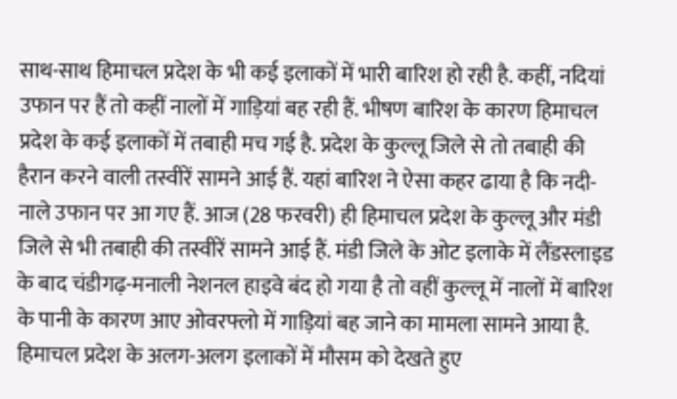साथ-साथ हिमाचल प्रदेश के भी कई इलाकों में भारी बारिश हो रही है. कहीं, नदियां उफान पर हैं तो कहीं नालों में गाड़ियां बह रही हैं. भीषण बारिश के कारण हिमाचल प्रदेश के कई इलाकों में तबाही मच गई है. प्रदेश के कुल्लू जिले से तो तबाही की हैरान करने वाली तस्वीरें सामने आई हैं. यहां बारिश ने ऐसा कहर ढाया है कि नदी-नाले उफान पर आ गए हैं. आज (28 फरवरी) ही हिमाचल प्रदेश के कुल्लू और मंडी जिले से भी तबाही की तस्वीरें सामने आई हैं. मंडी जिले के ओट इलाके में लैंडस्लाइड के बाद चंडीगढ़-मनाली नेशनल हाइवे बंद हो गया है तो वहीं कुल्लू में नालों में बारिश के पानी के कारण आए ओवरफ्लो में गाड़ियां बह जाने का मामला सामने आया है. हिमाचल प्रदेश के अलग-अलग इलाकों में मौसम को देखते हुए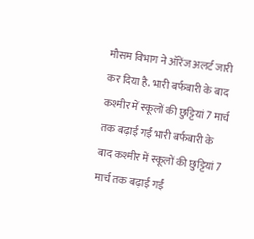मौसम विभाग ने ऑरेंज अलर्ट जारी कर दिया है. भारी बर्फबारी के बाद कश्मीर में स्कूलों की छुट्टियां 7 मार्च तक बढ़ाई गईं भारी बर्फबारी के बाद कश्मीर में स्कूलों की छुट्टियां 7 मार्च तक बढ़ाई गईं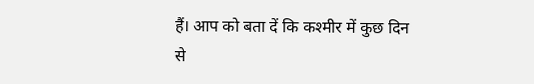हैं। आप को बता दें कि कश्मीर में कुछ दिन से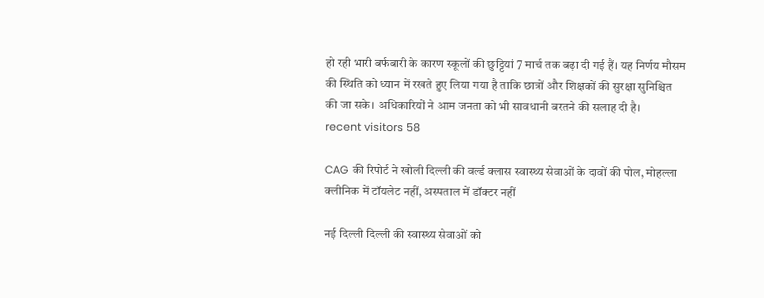हो रही भारी बर्फबारी के कारण स्कूलों की छुट्टियां 7 मार्च तक बढ़ा दी गई हैं। यह निर्णय मौसम की स्थिति को ध्यान में रखते हुए लिया गया है ताकि छात्रों और शिक्षकों की सुरक्षा सुनिश्चित की जा सके। अधिकारियों ने आम जनता को भी सावधानी बरतने की सलाह दी है।     recent visitors 58

CAG की रिपोर्ट ने खोली दिल्ली की वर्ल्ड क्लास स्वास्थ्य सेवाओं के दावों की पोल, मोहल्ला क्लीनिक में टॉयलेट नहीं, अस्पताल में डॉक्टर नहीं

नई दिल्ली दिल्ली की स्वास्थ्य सेवाओं को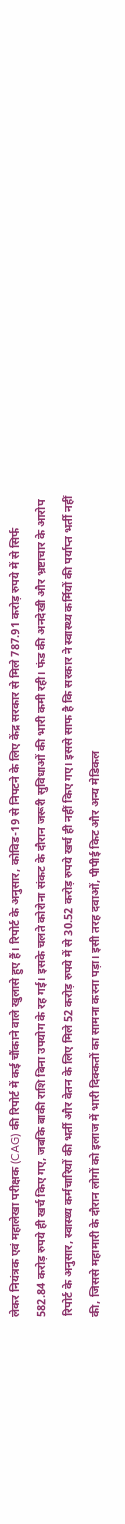लेकर नियंत्रक एवं महालेखा परीक्षक (CAG) की रिपोर्ट में कई चौंकाने वाले खुलासे हुए हैं। रिपोर्ट के अनुसार, कोविड-19 से निपटने के लिए केंद्र सरकार से मिले 787.91 करोड़ रुपये में से सिर्फ 582.84 करोड़ रुपये ही खर्च किए गए, जबकि बाकी राशि बिना उपयोग के रह गई। इसके चलते कोरोना संकट के दौरान जरूरी सुविधाओं की भारी कमी रही। फंड की अनदेखी और भ्रष्टाचार के आरोप रिपोर्ट के अनुसार, स्वास्थ्य कर्मचारियों की भर्ती और वेतन के लिए मिले 52 करोड़ रुपये में से 30.52 करोड़ रुपये खर्च ही नहीं किए गए। इससे साफ है कि सरकार ने स्वास्थ्य कर्मियों की पर्याप्त भर्ती नहीं की, जिससे महामारी के दौरान लोगों को इलाज में भारी दिक्कतों का सामना करना पड़ा। इसी तरह दवाओं, पीपीई किट और अन्य मेडिकल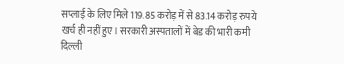सप्लाई के लिए मिले 119.85 करोड़ में से 83.14 करोड़ रुपये खर्च ही नहीं हुए। सरकारी अस्पतालों में बेड की भारी कमी दिल्ली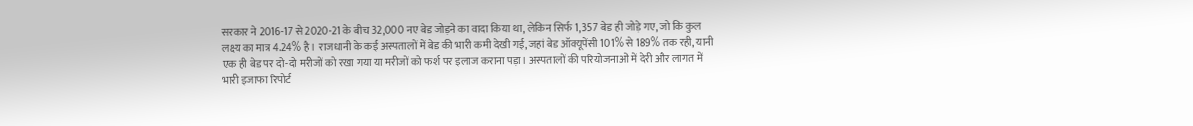सरकार ने 2016-17 से 2020-21 के बीच 32,000 नए बेड जोड़ने का वादा किया था, लेकिन सिर्फ 1,357 बेड ही जोड़े गए, जो कि कुल लक्ष्य का मात्र 4.24% है। राजधानी के कई अस्पतालों में बेड की भारी कमी देखी गई, जहां बेड ऑक्यूपेंसी 101% से 189% तक रही, यानी एक ही बेड पर दो-दो मरीजों को रखा गया या मरीजों को फर्श पर इलाज कराना पड़ा। अस्पतालों की परियोजनाओं में देरी और लागत में भारी इजाफा रिपोर्ट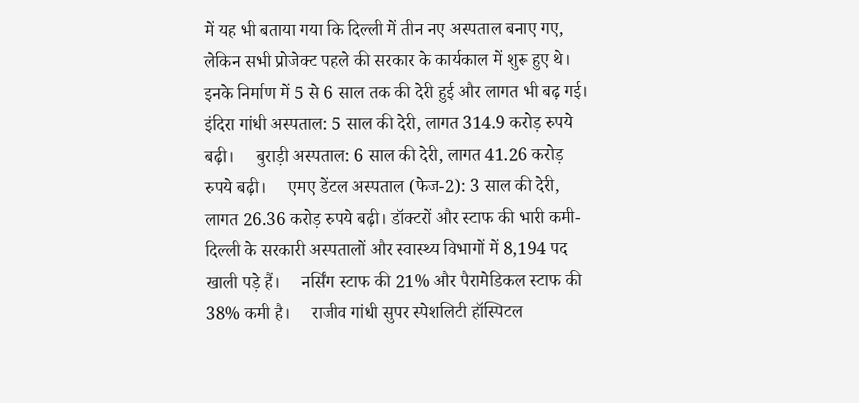में यह भी बताया गया कि दिल्ली में तीन नए अस्पताल बनाए गए, लेकिन सभी प्रोजेक्ट पहले की सरकार के कार्यकाल में शुरू हुए थे। इनके निर्माण में 5 से 6 साल तक की देरी हुई और लागत भी बढ़ गई।     इंदिरा गांधी अस्पताल: 5 साल की देरी, लागत 314.9 करोड़ रुपये बढ़ी।     बुराड़ी अस्पताल: 6 साल की देरी, लागत 41.26 करोड़ रुपये बढ़ी।     एमए डेंटल अस्पताल (फेज-2): 3 साल की देरी, लागत 26.36 करोड़ रुपये बढ़ी। डॉक्टरों और स्टाफ की भारी कमी-     दिल्ली के सरकारी अस्पतालों और स्वास्थ्य विभागों में 8,194 पद खाली पड़े हैं।     नर्सिंग स्टाफ की 21% और पैरामेडिकल स्टाफ की 38% कमी है।     राजीव गांधी सुपर स्पेशलिटी हॉस्पिटल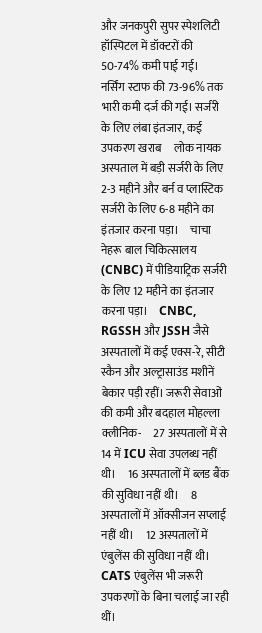और जनकपुरी सुपर स्पेशलिटी हॉस्पिटल में डॉक्टरों की 50-74% कमी पाई गई।     नर्सिंग स्टाफ की 73-96% तक भारी कमी दर्ज की गई। सर्जरी के लिए लंबा इंतजार, कई उपकरण खराब     लोक नायक अस्पताल में बड़ी सर्जरी के लिए 2-3 महीने और बर्न व प्लास्टिक सर्जरी के लिए 6-8 महीने का इंतजार करना पड़ा।     चाचा नेहरू बाल चिकित्सालय (CNBC) में पीडियाट्रिक सर्जरी के लिए 12 महीने का इंतजार करना पड़ा।     CNBC, RGSSH और JSSH जैसे अस्पतालों में कई एक्स-रे, सीटी स्कैन और अल्ट्रासाउंड मशीनें बेकार पड़ी रहीं। जरूरी सेवाओं की कमी और बदहाल मोहल्ला क्लीनिक-     27 अस्पतालों में से 14 में ICU सेवा उपलब्ध नहीं थी।     16 अस्पतालों में ब्लड बैंक की सुविधा नहीं थी।     8 अस्पतालों में ऑक्सीजन सप्लाई नहीं थी।     12 अस्पतालों में एंबुलेंस की सुविधा नहीं थी।     CATS एंबुलेंस भी जरूरी उपकरणों के बिना चलाई जा रही थीं।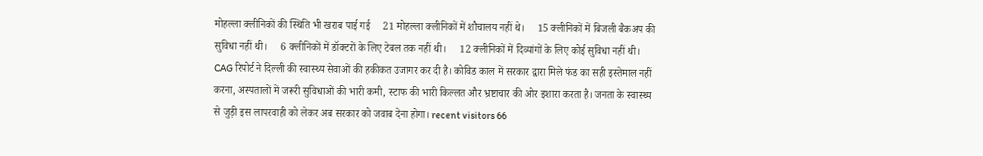मोहल्ला क्लीनिकों की स्थिति भी खराब पाई गई     21 मोहल्ला क्लीनिकों में शौचालय नहीं थे।     15 क्लीनिकों में बिजली बैकअप की सुविधा नहीं थी।     6 क्लीनिकों में डॉक्टरों के लिए टेबल तक नहीं थी।     12 क्लीनिकों में दिव्यांगों के लिए कोई सुविधा नहीं थी। CAG रिपोर्ट ने दिल्ली की स्वास्थ्य सेवाओं की हकीकत उजागर कर दी है। कोविड काल में सरकार द्वारा मिले फंड का सही इस्तेमाल नहीं करना, अस्पतालों में जरूरी सुविधाओं की भारी कमी, स्टाफ की भारी किल्लत और भ्रष्टाचार की ओर इशारा करता है। जनता के स्वास्थ्य से जुड़ी इस लापरवाही को लेकर अब सरकार को जवाब देना होगा। recent visitors 66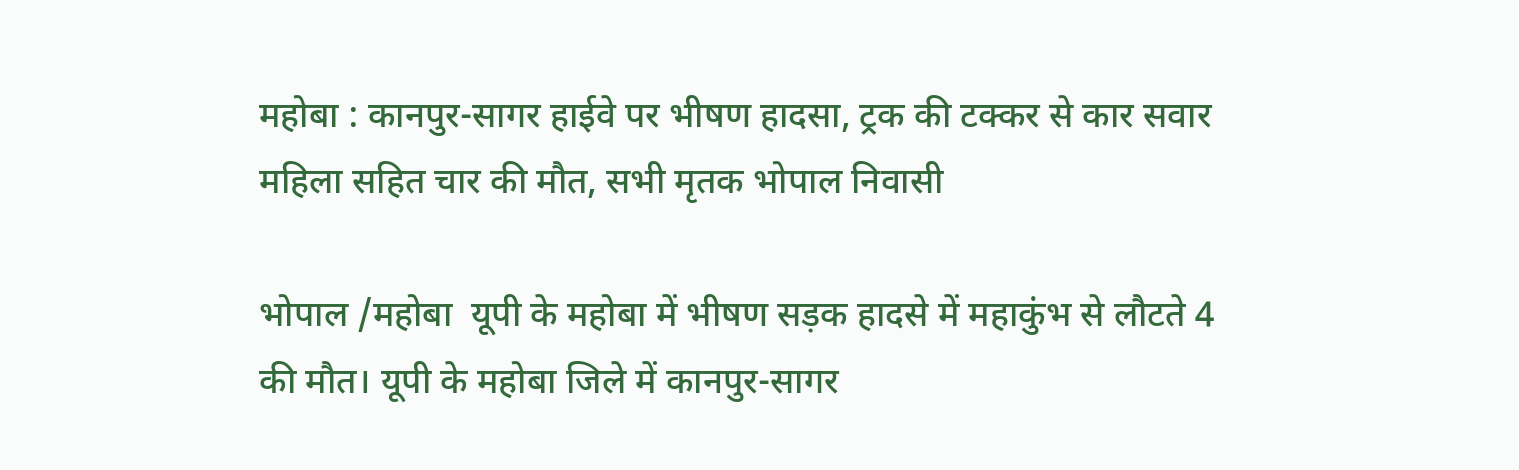महोबा : कानपुर-सागर हाईवे पर भीषण हादसा, ट्रक की टक्कर से कार सवार महिला सहित चार की मौत, सभी मृतक भोपाल निवासी

भोपाल /महोबा  यूपी के महोबा में भीषण सड़क हादसे में महाकुंभ से लौटते 4 की मौत। यूपी के महोबा जिले में कानपुर-सागर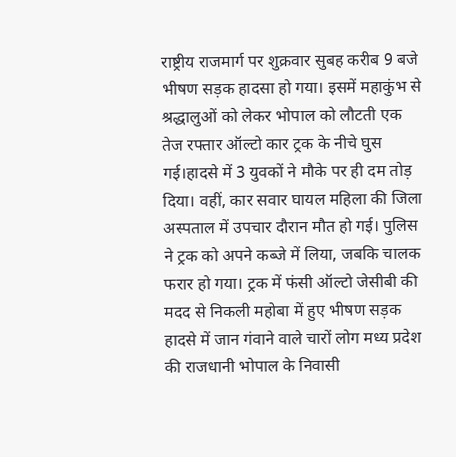राष्ट्रीय राजमार्ग पर शुक्रवार सुबह करीब 9 बजे भीषण सड़क हादसा हो गया। इसमें महाकुंभ से श्रद्धालुओं को लेकर भोपाल को लौटती एक तेज रफ्तार ऑल्टो कार ट्रक के नीचे घुस गई।हादसे में 3 युवकों ने मौके पर ही दम तोड़ दिया। वहीं, कार सवार घायल महिला की जिला अस्पताल में उपचार दौरान मौत हो गई। पुलिस ने ट्रक को अपने कब्जे में लिया, जबकि चालक फरार हो गया। ट्रक में फंसी ऑल्टो जेसीबी की मदद से निकली महोबा में हुए भीषण सड़क हादसे में जान गंवाने वाले चारों लोग मध्य प्रदेश की राजधानी भोपाल के निवासी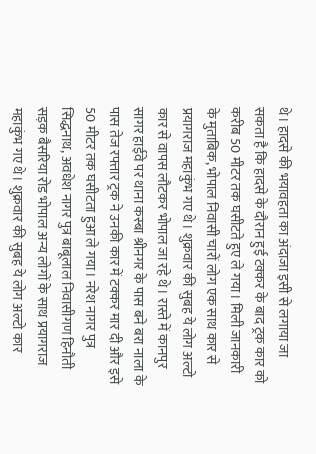थे। हादसे की भयावहता का अंदाजा इसी से लगाया जा सकता है कि हादसे के दौरान हुई टक्कर के बाद ट्रक कार को करीब 50 मीटर तक घसीटते हुए ले गया। मिली जानकारी के मुताबिक, भोपाल निवासी चारों लोग एक साथ कार से प्रयागराज महाकुंभ गए थे। शुक्रवार की सुबह ये लोग अल्टो कार से वापस लौटकर भोपाल जा रहे थे। रास्ते में कानपुर सागर हाईवे पर थाना कस्बा श्रीनगर के पास बने बरा नाला के पास तेज रफ्तार ट्रक ने उनकी कार में टक्कर मार दी और इसे 50 मीटर तक घसीटता हुआ ले गया। नरेश नागर पुत्र सिद्धनाथ, अवधेश नागर पुत्र बाबूलाल निवासीगण हिनौती सड़क बैसरिया रोड भोपाल अन्य लोगों के साथ प्रयागराज महाकुंभ गए थे। शुक्रवार की सुबह ये लोग अल्टो कार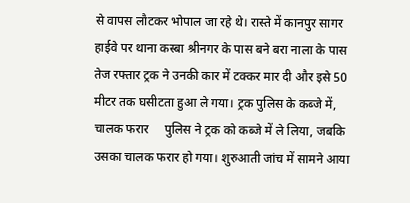से वापस लौटकर भोपाल जा रहे थे। रास्ते में कानपुर सागर हाईवे पर थाना कस्बा श्रीनगर के पास बने बरा नाला के पास तेज रफ्तार ट्रक ने उनकी कार में टक्कर मार दी और इसे 50 मीटर तक घसीटता हुआ ले गया। ट्रक पुलिस के कब्जे में, चालक फरार     पुलिस ने ट्रक को कब्जे में ले लिया, जबकि उसका चालक फरार हो गया। शुरुआती जांच में सामने आया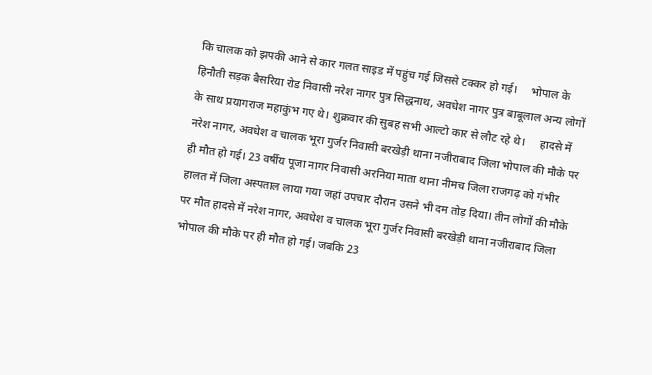कि चालक को झपकी आने से कार गलत साइड में पहुंच गई जिससे टक्कर हो गई।     भोपाल के हिनौती सड़क बैसरिया रोड निवासी नरेश नागर पुत्र सिद्धनाथ, अवधेश नागर पुत्र बाबूलाल अन्य लोगों के साथ प्रयागराज महाकुंभ गए थे। शुक्रवार की सुबह सभी आल्टो कार से लौट रहे थे।     हादसे में नरेश नागर, अवधेश व चालक भूरा गुर्जर निवासी बरखेड़ी थाना नजीराबाद जिला भोपाल की मौके पर ही मौत हो गई। 23 वर्षीय पूजा नागर निवासी अरनिया माता थाना नीमच जिला राजगढ़ को गंभीर हालत में जिला अस्पताल लाया गया जहां उपचार दौरान उसने भी दम तोड़ दिया। तीन लोगों की मौके पर मौत हादसे में नरेश नागर, अवधेश व चालक भूरा गुर्जर निवासी बरखेड़ी थाना नजीराबाद जिला भोपाल की मौके पर ही मौत हो गई। जबकि 23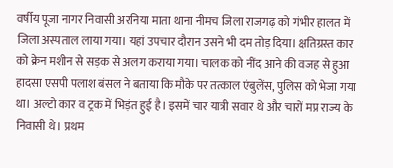वर्षीय पूजा नागर निवासी अरनिया माता थाना नीमच जिला राजगढ़ को गंभीर हालत में जिला अस्पताल लाया गया। यहां उपचार दौरान उसने भी दम तोड़ दिया। क्षतिग्रस्त कार को क्रेन मशीन से सड़क से अलग कराया गया। चालक को नींद आने की वजह से हुआ हादसा एसपी पलाश बंसल ने बताया क‍ि मौके पर तत्काल एंबुलेंस, पुलिस को भेजा गया था। अल्टो कार व ट्रक में भिड़ंत हुई है। इसमें चार यात्री सवार थे और चारों मप्र राज्य के निवासी थे। प्रथम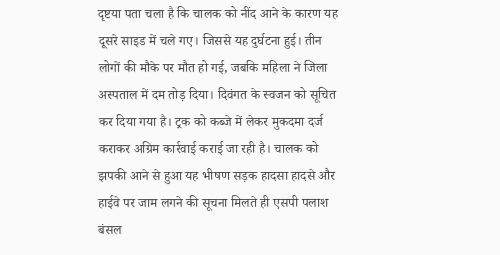दृष्टया पता चला है कि चालक को नींद आने के कारण यह दूसरे साइड में चले गए। जिससे यह दुर्घटना हुई। तीन लोगों की मौके पर मौत हो गई, जबकि महिला ने जिला अस्पताल में दम तोड़ दिया। दिवंगत के स्वजन को सूचित कर दिया गया है। ट्रक को कब्जे में लेकर मुकदमा दर्ज कराकर अग्रिम कार्रवाई कराई जा रही है। चालक को झपकी आने से हुआ यह भीषण सड़क हादसा हादसे और हाईवे पर जाम लगने की सूचना मिलते ही एसपी पलाश बंसल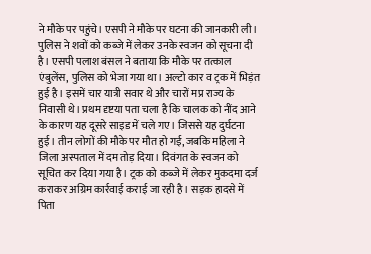ने मौके पर पहुंचे। एसपी ने मौके पर घटना की जानकारी ली। पुलिस ने शवों को कब्जे में लेकर उनके स्वजन को सूचना दी है। एसपी पलाश बंसल ने बताया क‍ि मौके पर तत्काल एंबुलेंस, पुलिस को भेजा गया था। अल्टो कार व ट्रक में भिड़ंत हुई है। इसमें चार यात्री सवार थे और चारों मप्र राज्य के निवासी थे। प्रथम दृष्टया पता चला है कि चालक को नींद आने के कारण यह दूसरे साइड में चले गए। जिससे यह दुर्घटना हुई। तीन लोगों की मौके पर मौत हो गई, जबकि महिला ने जिला अस्पताल में दम तोड़ दिया। दिवंगत के स्वजन को सूचित कर दिया गया है। ट्रक को कब्जे में लेकर मुकदमा दर्ज कराकर अग्रिम कार्रवाई कराई जा रही है। सड़क हादसे में पिता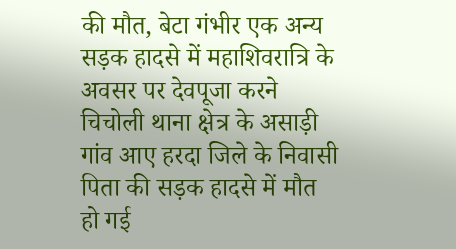की मौत, बेटा गंभीर एक अन्य सड़क हादसे में महाशिवरात्रि के अवसर पर देवपूजा करने चिचोली थाना क्षेत्र के असाड़ी गांव आए हरदा जिले के निवासी पिता की सड़क हादसे में मौत हो गई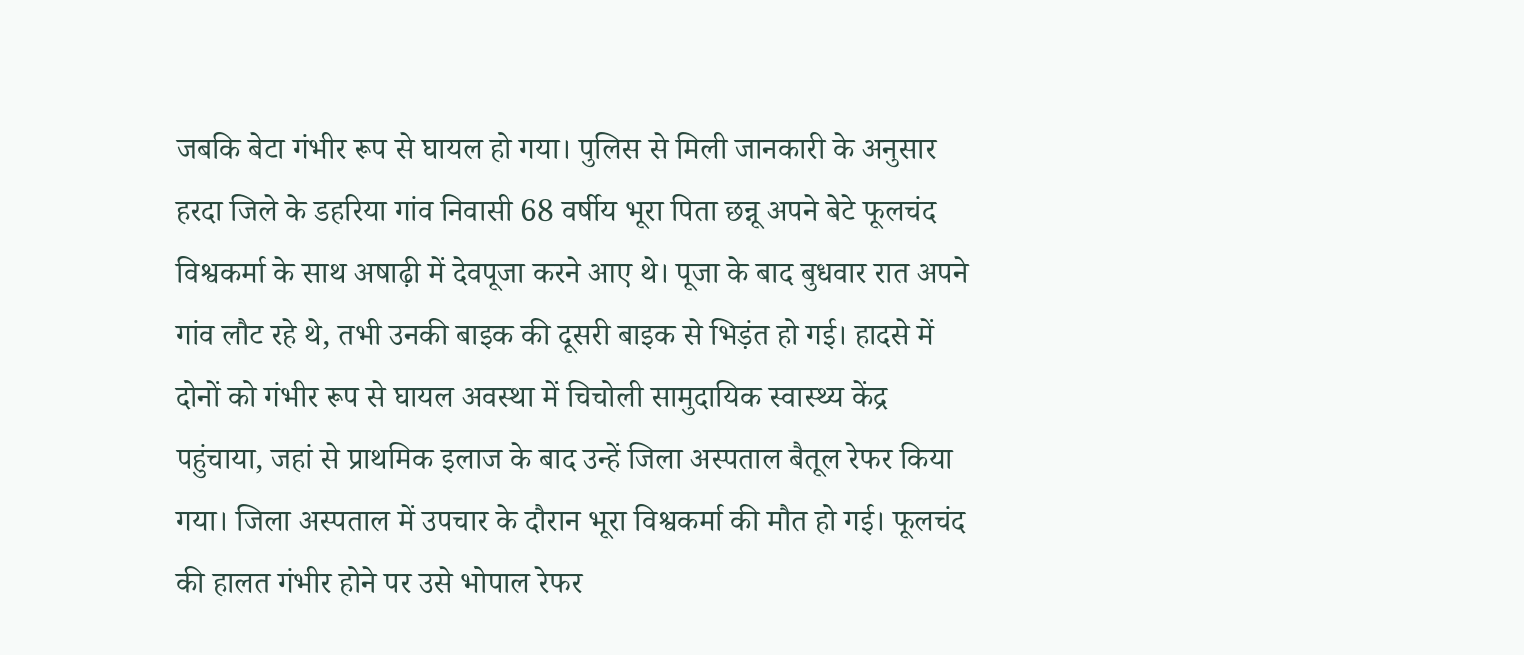जबकि बेटा गंभीर रूप से घायल हो गया। पुलिस से मिली जानकारी के अनुसार हरदा जिले के डहरिया गांव निवासी 68 वर्षीय भूरा पिता छन्नू अपने बेटे फूलचंद विश्वकर्मा के साथ अषाढ़ी में देवपूजा करने आए थे। पूजा के बाद बुधवार रात अपने गांव लौट रहे थे, तभी उनकी बाइक की दूसरी बाइक से भिड़ंत हो गई। हादसे में दोनों को गंभीर रूप से घायल अवस्था में चिचोली सामुदायिक स्वास्थ्य केंद्र पहुंचाया, जहां से प्राथमिक इलाज के बाद उन्हें जिला अस्पताल बैतूल रेफर किया गया। जिला अस्पताल में उपचार के दौरान भूरा विश्वकर्मा की मौत हो गई। फूलचंद की हालत गंभीर होने पर उसे भोपाल रेफर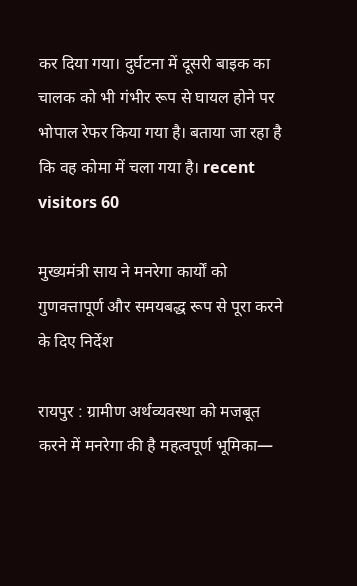कर दिया गया। दुर्घटना में दूसरी बाइक का चालक को भी गंभीर रूप से घायल होने पर भोपाल रेफर किया गया है। बताया जा रहा है कि वह कोमा में चला गया है। recent visitors 60

मुख्यमंत्री साय ने मनरेगा कार्यों को गुणवत्तापूर्ण और समयबद्ध रूप से पूरा करने के दिए निर्देश

रायपुर : ग्रामीण अर्थव्यवस्था को मजबूत करने में मनरेगा की है महत्वपूर्ण भूमिका—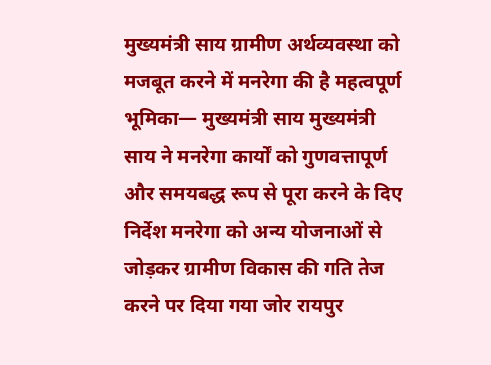मुख्यमंत्री साय ग्रामीण अर्थव्यवस्था को मजबूत करने में मनरेगा की है महत्वपूर्ण भूमिका— मुख्यमंत्री साय मुख्यमंत्री साय ने मनरेगा कार्यों को गुणवत्तापूर्ण और समयबद्ध रूप से पूरा करने के दिए निर्देश मनरेगा को अन्य योजनाओं से जोड़कर ग्रामीण विकास की गति तेज करने पर दिया गया जोर रायपुर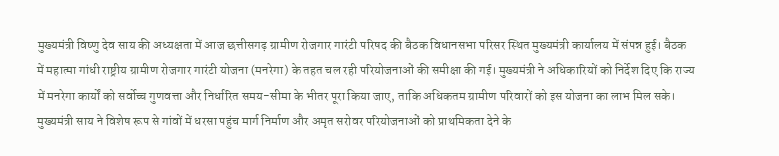मुख्यमंत्री विष्णु देव साय की अध्यक्षता में आज छत्तीसगढ़ ग्रामीण रोजगार गारंटी परिषद की बैठक विधानसभा परिसर स्थित मुख्यमंत्री कार्यालय में संपन्न हुई। बैठक में महात्मा गांधी राष्ट्रीय ग्रामीण रोजगार गारंटी योजना (मनरेगा) के तहत चल रही परियोजनाओं की समीक्षा की गई। मुख्यमंत्री ने अधिकारियों को निर्देश दिए कि राज्य में मनरेगा कार्यों को सर्वोच्च गुणवत्ता और निर्धारित समय-सीमा के भीतर पूरा किया जाए, ताकि अधिकतम ग्रामीण परिवारों को इस योजना का लाभ मिल सके। मुख्यमंत्री साय ने विशेष रूप से गांवों में धरसा पहुंच मार्ग निर्माण और अमृत सरोवर परियोजनाओं को प्राथमिकता देने के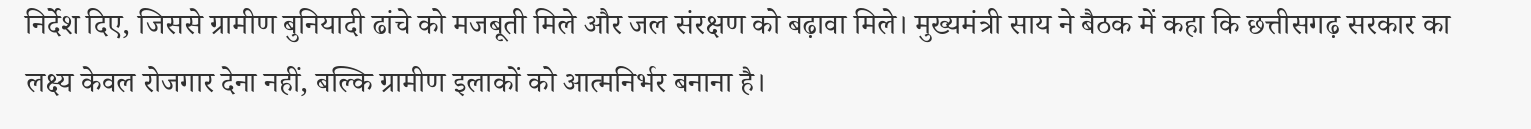निर्देश दिए, जिससे ग्रामीण बुनियादी ढांचे को मजबूती मिले और जल संरक्षण को बढ़ावा मिले। मुख्यमंत्री साय ने बैठक में कहा कि छत्तीसगढ़ सरकार का लक्ष्य केवल रोजगार देना नहीं, बल्कि ग्रामीण इलाकों को आत्मनिर्भर बनाना है।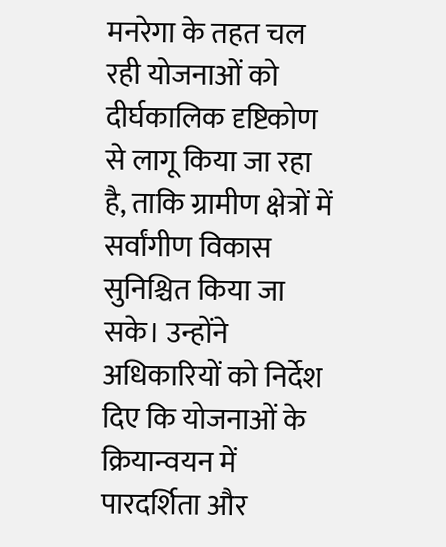मनरेगा के तहत चल रही योजनाओं को दीर्घकालिक दृष्टिकोण से लागू किया जा रहा है, ताकि ग्रामीण क्षेत्रों में सर्वांगीण विकास सुनिश्चित किया जा सके। उन्होंने अधिकारियों को निर्देश दिए कि योजनाओं के क्रियान्वयन में पारदर्शिता और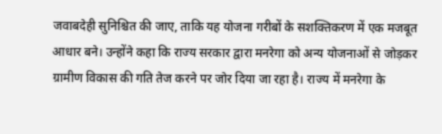जवाबदेही सुनिश्चित की जाए, ताकि यह योजना गरीबों के सशक्तिकरण में एक मजबूत आधार बने। उन्होंने कहा कि राज्य सरकार द्वारा मनरेगा को अन्य योजनाओं से जोड़कर ग्रामीण विकास की गति तेज करने पर जोर दिया जा रहा है। राज्य में मनरेगा के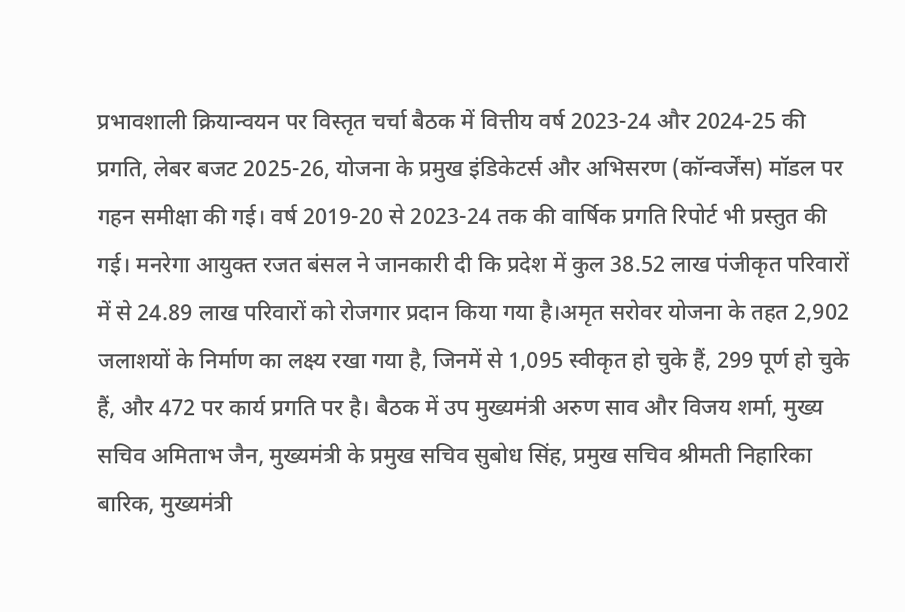प्रभावशाली क्रियान्वयन पर विस्तृत चर्चा बैठक में वित्तीय वर्ष 2023-24 और 2024-25 की प्रगति, लेबर बजट 2025-26, योजना के प्रमुख इंडिकेटर्स और अभिसरण (कॉन्वर्जेंस) मॉडल पर गहन समीक्षा की गई। वर्ष 2019-20 से 2023-24 तक की वार्षिक प्रगति रिपोर्ट भी प्रस्तुत की गई। मनरेगा आयुक्त रजत बंसल ने जानकारी दी कि प्रदेश में कुल 38.52 लाख पंजीकृत परिवारों में से 24.89 लाख परिवारों को रोजगार प्रदान किया गया है।अमृत सरोवर योजना के तहत 2,902 जलाशयों के निर्माण का लक्ष्य रखा गया है, जिनमें से 1,095 स्वीकृत हो चुके हैं, 299 पूर्ण हो चुके हैं, और 472 पर कार्य प्रगति पर है। बैठक में उप मुख्यमंत्री अरुण साव और विजय शर्मा, मुख्य सचिव अमिताभ जैन, मुख्यमंत्री के प्रमुख सचिव सुबोध सिंह, प्रमुख सचिव श्रीमती निहारिका बारिक, मुख्यमंत्री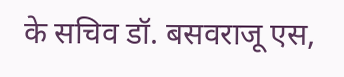के सचिव डॉ. बसवराजू एस,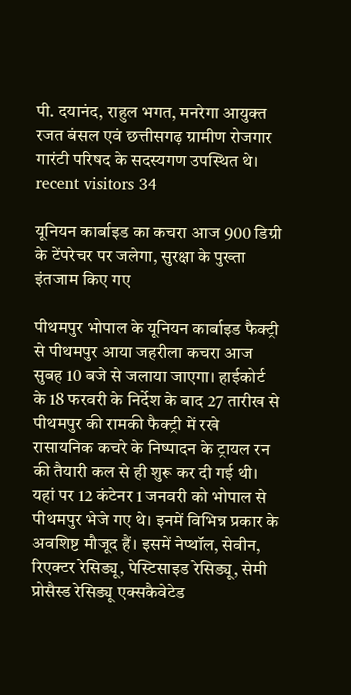पी. दयानंद, राहुल भगत, मनरेगा आयुक्त रजत बंसल एवं छत्तीसगढ़ ग्रामीण रोजगार गारंटी परिषद के सदस्यगण उपस्थित थे। recent visitors 34

यूनियन कार्बाइड का कचरा आज 900 डिग्री के टेंपरेचर पर जलेगा, सुरक्षा के पुख्ता इंतजाम किए गए

पीथमपुर भोपाल के यूनियन कार्बाइड फैक्ट्री से पीथमपुर आया जहरीला कचरा आज सुबह 10 बजे से जलाया जाएगा। हाईकोर्ट के 18 फरवरी के निर्देश के बाद 27 तारीख से पीथमपुर की रामकी फैक्ट्री में रखे रासायनिक कचरे के निष्पादन के ट्रायल रन की तैयारी कल से ही शुरू कर दी गई थी। यहां पर 12 कंटेनर 1 जनवरी को भोपाल से पीथमपुर भेजे गए थे। इनमें विभिन्न प्रकार के अवशिष्ट मौजूद हैं। इसमें नेप्थॉल, सेवीन, रिएक्टर रेसिड्यू, पेस्टिसाइड रेसिड्यू, सेमी प्रोसैस्ड रेसिड्यू एक्सकैवेटेड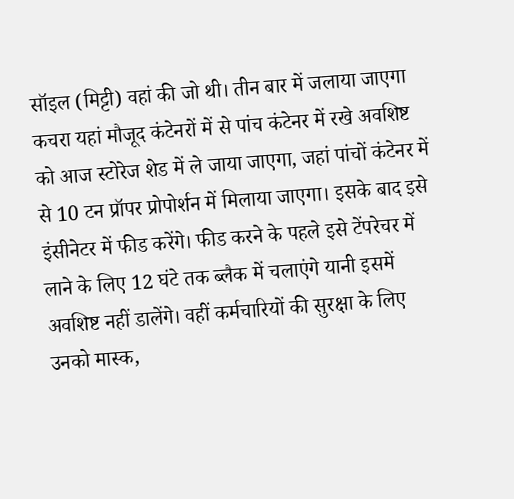सॉइल (मिट्टी) वहां की जो थी। तीन बार में जलाया जाएगा कचरा यहां मौजूद कंटेनरों में से पांच कंटेनर में रखे अवशिष्ट को आज स्टोरेज शेड में ले जाया जाएगा, जहां पांचों कंटेनर में से 10 टन प्रॉपर प्रोपोर्शन में मिलाया जाएगा। इसके बाद इसे इंसीनेटर में फीड करेंगे। फीड करने के पहले इसे टेंपरेचर में लाने के लिए 12 घंटे तक ब्लैक में चलाएंगे यानी इसमें अवशिष्ट नहीं डालेंगे। वहीं कर्मचारियों की सुरक्षा के लिए उनको मास्क,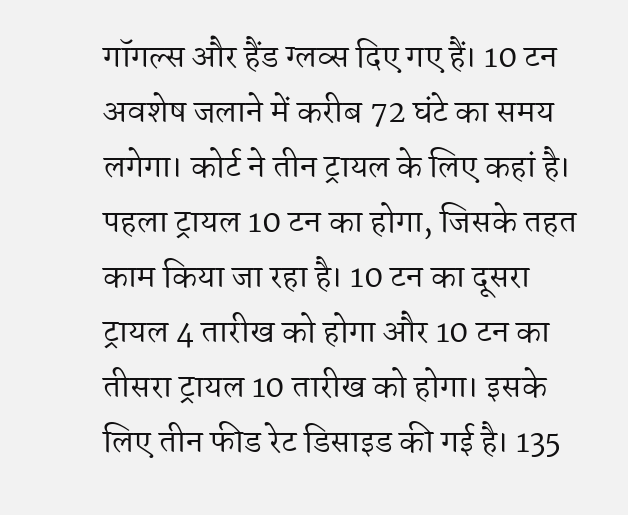गॉगल्स और हैंड ग्लव्स दिए गए हैं। 10 टन अवशेष जलाने में करीब 72 घंटे का समय लगेगा। कोर्ट ने तीन ट्रायल के लिए कहां है। पहला ट्रायल 10 टन का होगा, जिसके तहत काम किया जा रहा है। 10 टन का दूसरा ट्रायल 4 तारीख को होगा और 10 टन का तीसरा ट्रायल 10 तारीख को होगा। इसके लिए तीन फीड रेट डिसाइड की गई है। 135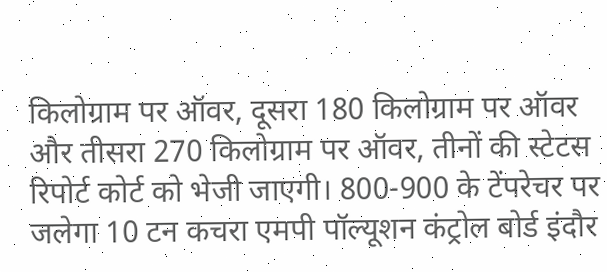किलोग्राम पर ऑवर, दूसरा 180 किलोग्राम पर ऑवर और तीसरा 270 किलोग्राम पर ऑवर, तीनों की स्टेटस रिपोर्ट कोर्ट को भेजी जाएगी। 800-900 के टेंपरेचर पर जलेगा 10 टन कचरा एमपी पॉल्यूशन कंट्रोल बोर्ड इंदौर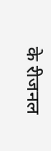के रीजनल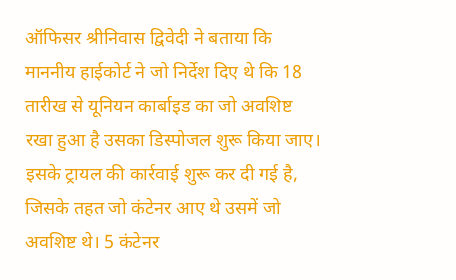ऑफिसर श्रीनिवास द्विवेदी ने बताया कि माननीय हाईकोर्ट ने जो निर्देश दिए थे कि 18 तारीख से यूनियन कार्बाइड का जो अवशिष्ट रखा हुआ है उसका डिस्पोजल शुरू किया जाए। इसके ट्रायल की कार्रवाई शुरू कर दी गई है, जिसके तहत जो कंटेनर आए थे उसमें जो अवशिष्ट थे। 5 कंटेनर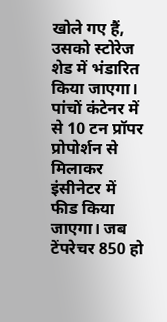खोले गए हैं, उसको स्टोरेज शेड में भंडारित किया जाएगा। पांचों कंटेनर में से 10 टन प्रॉपर प्रोपोर्शन से मिलाकर इंसीनेटर में फीड किया जाएगा। जब टेंपरेचर 850 हो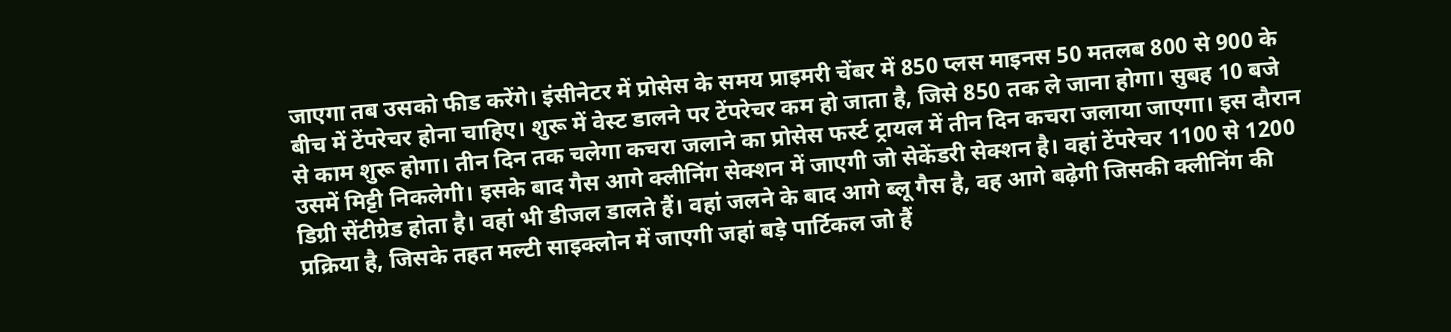जाएगा तब उसको फीड करेंगे। इंसीनेटर में प्रोसेस के समय प्राइमरी चेंबर में 850 प्लस माइनस 50 मतलब 800 से 900 के बीच में टेंपरेचर होना चाहिए। शुरू में वेस्ट डालने पर टेंपरेचर कम हो जाता है, जिसे 850 तक ले जाना होगा। सुबह 10 बजे से काम शुरू होगा। तीन दिन तक चलेगा कचरा जलाने का प्रोसेस फर्स्ट ट्रायल में तीन दिन कचरा जलाया जाएगा। इस दौरान उसमें मिट्टी निकलेगी। इसके बाद गैस आगे क्लीनिंग सेक्शन में जाएगी जो सेकेंडरी सेक्शन है। वहां टेंपरेचर 1100 से 1200 डिग्री सेंटीग्रेड होता है। वहां भी डीजल डालते हैं। वहां जलने के बाद आगे ब्लू गैस है, वह आगे बढ़ेगी जिसकी क्लीनिंग की प्रक्रिया है, जिसके तहत मल्टी साइक्लोन में जाएगी जहां बड़े पार्टिकल जो हैं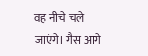वह नीचे चले जाएंगे। गैस आगे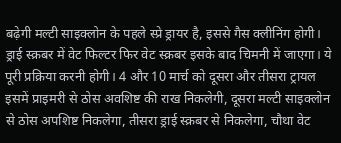बढ़ेगी मल्टी साइक्लोन के पहले स्प्रे ड्रायर है, इससे गैस क्लीनिंग होगी। ड्राई स्क्रबर में वेट फिल्टर फिर वेट स्क्रबर इसके बाद चिमनी में जाएगा। ये पूरी प्रक्रिया करनी होगी। 4 और 10 मार्च को दूसरा और तीसरा ट्रायल इसमें प्राइमरी से ठोस अवशिष्ट की राख निकलेगी, दूसरा मल्टी साइक्लोन से ठोस अपशिष्ट निकलेगा, तीसरा ड्राई स्क्रबर से निकलेगा, चौथा वेट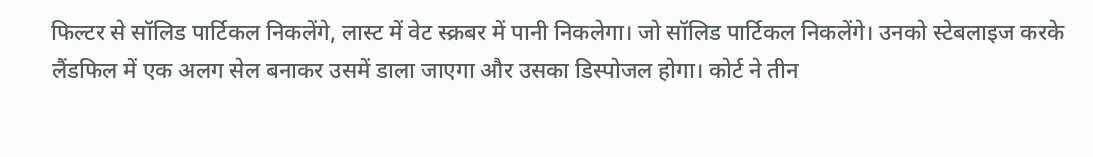फिल्टर से सॉलिड पार्टिकल निकलेंगे, लास्ट में वेट स्क्रबर में पानी निकलेगा। जो सॉलिड पार्टिकल निकलेंगे। उनको स्टेबलाइज करके लैंडफिल में एक अलग सेल बनाकर उसमें डाला जाएगा और उसका डिस्पोजल होगा। कोर्ट ने तीन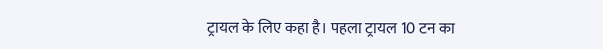ट्रायल के लिए कहा है। पहला ट्रायल 10 टन का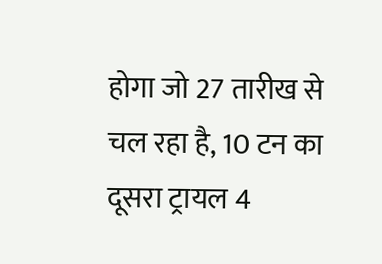होगा जो 27 तारीख से चल रहा है, 10 टन का दूसरा ट्रायल 4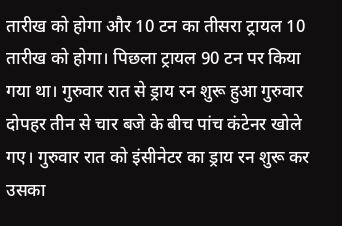तारीख को होगा और 10 टन का तीसरा ट्रायल 10 तारीख को होगा। पिछला ट्रायल 90 टन पर किया गया था। गुरुवार रात से ड्राय रन शुरू हुआ गुरुवार दोपहर तीन से चार बजे के बीच पांच कंटेनर खोले गए। गुरुवार रात को इंसीनेटर का ड्राय रन शुरू कर उसका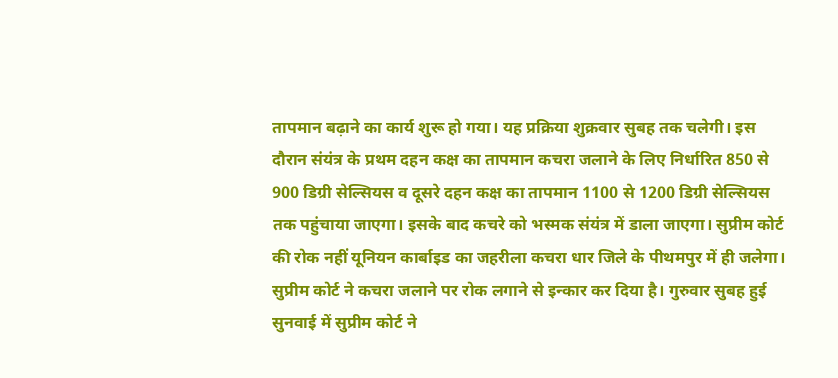तापमान बढ़ाने का कार्य शुरू हो गया। यह प्रक्रिया शुक्रवार सुबह तक चलेगी। इस दौरान संयंत्र के प्रथम दहन कक्ष का तापमान कचरा जलाने के लिए निर्धारित 850 से 900 डिग्री सेल्सियस व दूसरे दहन कक्ष का तापमान 1100 से 1200 डिग्री सेल्सियस तक पहुंचाया जाएगा। इसके बाद कचरे को भस्मक संयंत्र में डाला जाएगा। सुप्रीम कोर्ट की रोक नहीं यूनियन कार्बाइड का जहरीला कचरा धार जिले के पीथमपुर में ही जलेगा। सुप्रीम कोर्ट ने कचरा जलाने पर रोक लगाने से इन्कार कर दिया है। गुरुवार सुबह हुई सुनवाई में सुप्रीम कोर्ट ने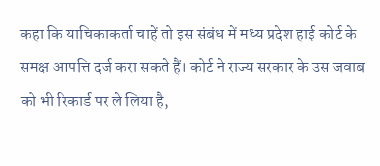कहा कि याचिकाकर्ता चाहें तो इस संबंध में मध्य प्रदेश हाई कोर्ट के समक्ष आपत्ति दर्ज करा सकते हैं। कोर्ट ने राज्य सरकार के उस जवाब को भी रिकार्ड पर ले लिया है,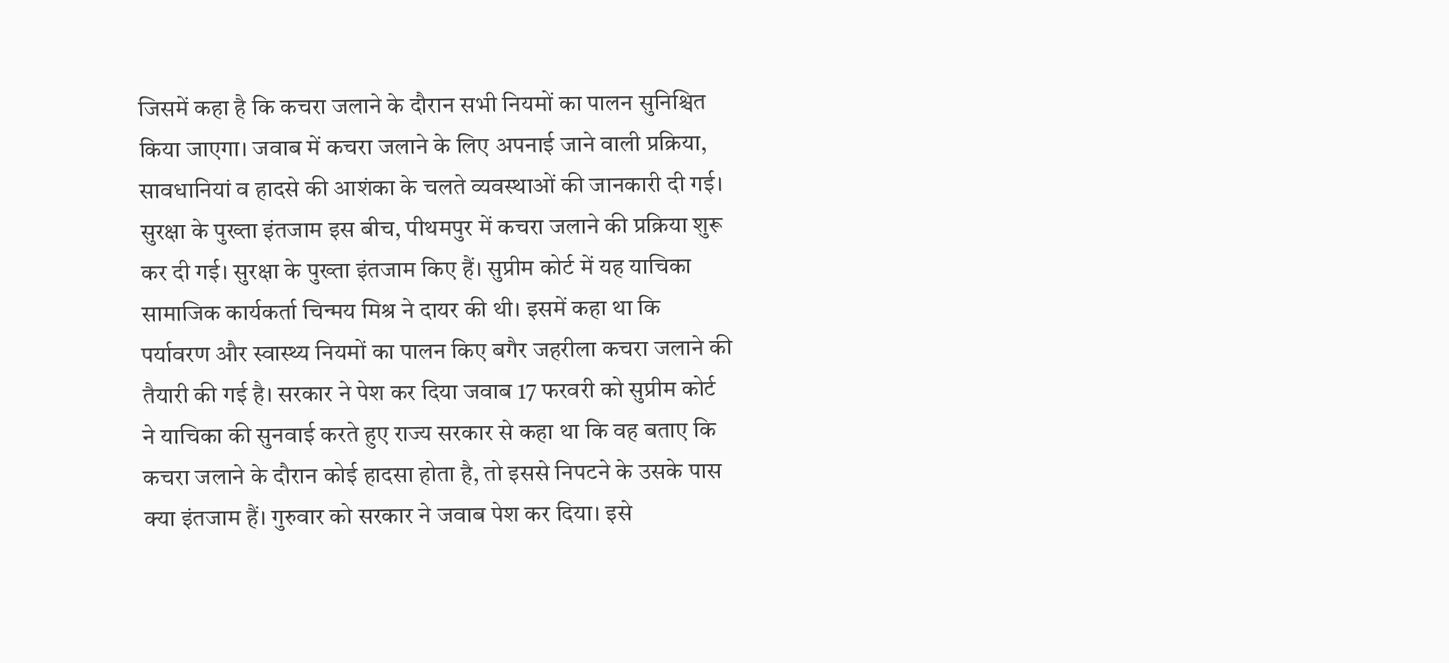जिसमें कहा है कि कचरा जलाने के दौरान सभी नियमों का पालन सुनिश्चित किया जाएगा। जवाब में कचरा जलाने के लिए अपनाई जाने वाली प्रक्रिया, सावधानियां व हादसे की आशंका के चलते व्यवस्थाओं की जानकारी दी गई। सुरक्षा के पुख्ता इंतजाम इस बीच, पीथमपुर में कचरा जलाने की प्रक्रिया शुरू कर दी गई। सुरक्षा के पुख्ता इंतजाम किए हैं। सुप्रीम कोर्ट में यह याचिका सामाजिक कार्यकर्ता चिन्मय मिश्र ने दायर की थी। इसमें कहा था कि पर्यावरण और स्वास्थ्य नियमों का पालन किए बगैर जहरीला कचरा जलाने की तैयारी की गई है। सरकार ने पेश कर दिया जवाब 17 फरवरी को सुप्रीम कोर्ट ने याचिका की सुनवाई करते हुए राज्य सरकार से कहा था कि वह बताए कि कचरा जलाने के दौरान कोई हादसा होता है, तो इससे निपटने के उसके पास क्या इंतजाम हैं। गुरुवार को सरकार ने जवाब पेश कर दिया। इसे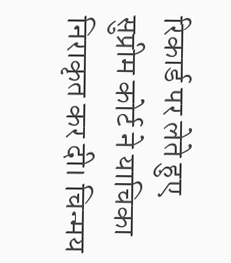रिकार्ड पर लेते हुए सुप्रीम कोर्ट ने याचिका निराकृत कर दी। चिन्मय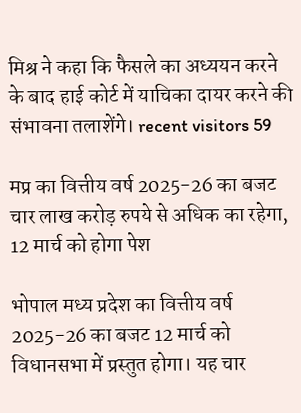मिश्र ने कहा कि फैसले का अध्ययन करने के बाद हाई कोर्ट में याचिका दायर करने की संभावना तलाशेंगे। recent visitors 59

मप्र का वित्तीय वर्ष 2025-26 का बजट चार लाख करोड़ रुपये से अधिक का रहेगा, 12 मार्च को होगा पेश

भोपाल मध्य प्रदेश का वित्तीय वर्ष 2025-26 का बजट 12 मार्च को विधानसभा में प्रस्तुत होगा। यह चार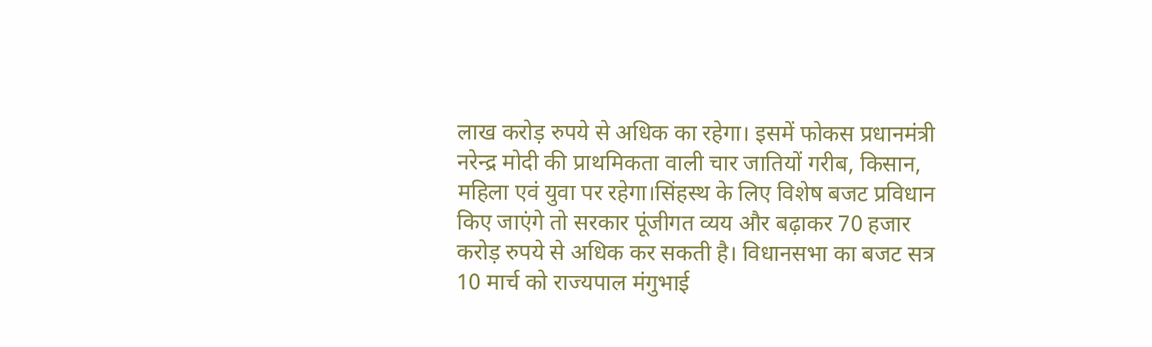लाख करोड़ रुपये से अधिक का रहेगा। इसमें फोकस प्रधानमंत्री नरेन्द्र मोदी की प्राथमिकता वाली चार जातियों गरीब, किसान, महिला एवं युवा पर रहेगा।सिंहस्थ के लिए विशेष बजट प्रविधान किए जाएंगे तो सरकार पूंजीगत व्यय और बढ़ाकर 70 हजार करोड़ रुपये से अधिक कर सकती है। विधानसभा का बजट सत्र 10 मार्च को राज्यपाल मंगुभाई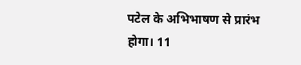पटेल के अभिभाषण से प्रारंभ होगा। 11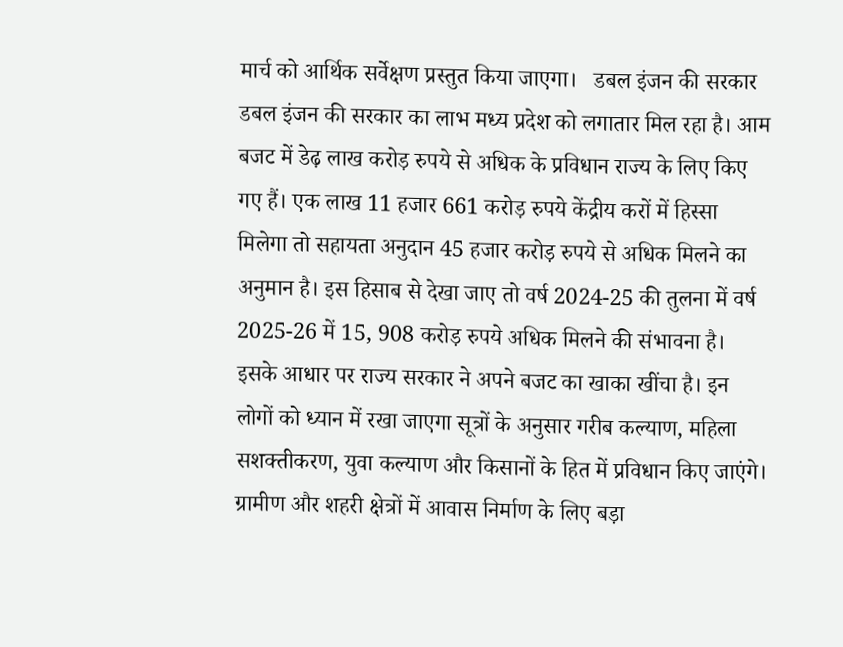मार्च को आर्थिक सर्वेक्षण प्रस्तुत किया जाएगा।   डबल इंजन की सरकार डबल इंजन की सरकार का लाभ मध्य प्रदेश को लगातार मिल रहा है। आम बजट में डेढ़ लाख करोड़ रुपये से अधिक के प्रविधान राज्य के लिए किए गए हैं। एक लाख 11 हजार 661 करोड़ रुपये केंद्रीय करों में हिस्सा मिलेगा तो सहायता अनुदान 45 हजार करोड़ रुपये से अधिक मिलने का अनुमान है। इस हिसाब से देखा जाए तो वर्ष 2024-25 की तुलना में वर्ष 2025-26 में 15, 908 करोड़ रुपये अधिक मिलने की संभावना है। इसके आधार पर राज्य सरकार ने अपने बजट का खाका खींचा है। इन लोगों को ध्यान में रखा जाएगा सूत्रों के अनुसार गरीब कल्याण, महिला सशक्तीकरण, युवा कल्याण और किसानों के हित में प्रविधान किए जाएंगे। ग्रामीण और शहरी क्षेत्रों में आवास निर्माण के लिए बड़ा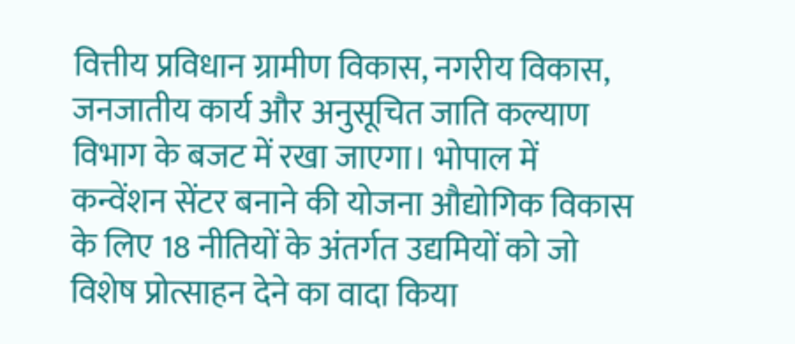वित्तीय प्रविधान ग्रामीण विकास, नगरीय विकास, जनजातीय कार्य और अनुसूचित जाति कल्याण विभाग के बजट में रखा जाएगा। भोपाल में कन्वेंशन सेंटर बनाने की योजना औद्योगिक विकास के लिए 18 नीतियों के अंतर्गत उद्यमियों को जो विशेष प्रोत्साहन देने का वादा किया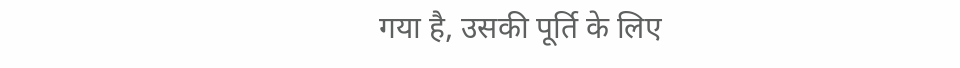गया है, उसकी पूर्ति के लिए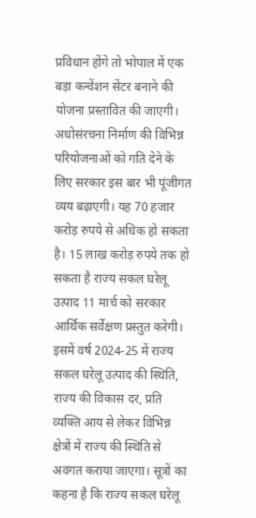प्रविधान होंगे तो भोपाल में एक बड़ा कन्वेंशन सेंटर बनाने की योजना प्रस्तावित की जाएगी। अधोसंरचना निर्माण की विभिन्न परियोजनाओं को गति देने के लिए सरकार इस बार भी पूंजीगत व्यय बढ़ाएगी। यह 70 हजार करोड़ रुपये से अधिक हो सकता है। 15 लाख करोड़ रुपये तक हो सकता है राज्य सकल घरेलू उत्पाद 11 मार्च को सरकार आर्थिक सर्वेक्षण प्रस्तुत करेगी। इसमें वर्ष 2024-25 में राज्य सकल घरेलू उत्पाद की स्थिति, राज्य की विकास दर, प्रति व्यक्ति आय से लेकर विभिन्न क्षेत्रों में राज्य की स्थिति से अवगत कराया जाएगा। सूत्रों का कहना है कि राज्य सकल घरेलू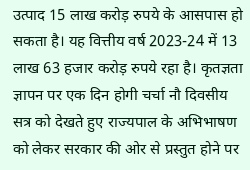उत्पाद 15 लाख करोड़ रुपये के आसपास हो सकता है। यह वित्तीय वर्ष 2023-24 में 13 लाख 63 हजार करोड़ रुपये रहा है। कृतज्ञता ज्ञापन पर एक दिन होगी चर्चा नौ दिवसीय सत्र को देखते हुए राज्यपाल के अभिभाषण को लेकर सरकार की ओर से प्रस्तुत होने पर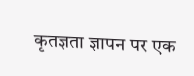कृतज्ञता ज्ञापन पर एक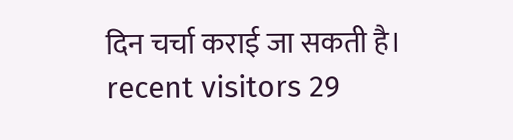दिन चर्चा कराई जा सकती है। recent visitors 29